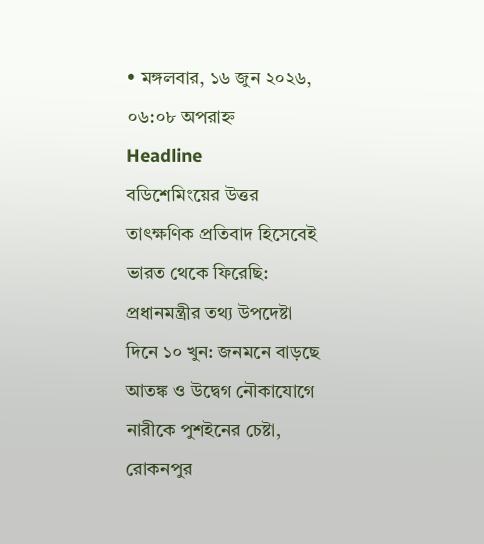• মঙ্গলবার, ১৬ জুন ২০২৬, ০৬:০৮ অপরাহ্ন
Headline
বডিশেমিংয়ের উত্তর তাৎক্ষণিক প্রতিবাদ হিসেবেই ভারত থেকে ফিরেছি: প্রধানমন্ত্রীর তথ্য উপদেষ্টা দিনে ১০ খুন: জনমনে বাড়ছে আতঙ্ক ও উদ্বেগ নৌকাযোগে নারীকে পুশইনের চেষ্টা, রোকনপুর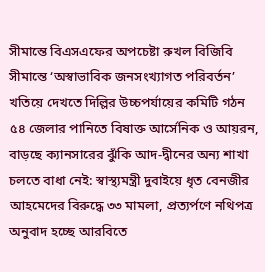সীমান্তে বিএসএফের অপচেষ্টা রুখল বিজিবি সীমান্তে ‘অস্বাভাবিক জনসংখ্যাগত পরিবর্তন’ খতিয়ে দেখতে দিল্লির উচ্চপর্যায়ের কমিটি গঠন ৫৪ জেলার পানিতে বিষাক্ত আর্সেনিক ও আয়রন, বাড়ছে ক্যানসারের ঝুঁকি আদ-দ্বীনের অন্য শাখা চলতে বাধা নেই: স্বাস্থ্যমন্ত্রী দুবাইয়ে ধৃত বেনজীর আহমেদের বিরুদ্ধে ৩৩ মামলা, প্রত্যর্পণে নথিপত্র অনুবাদ হচ্ছে আরবিতে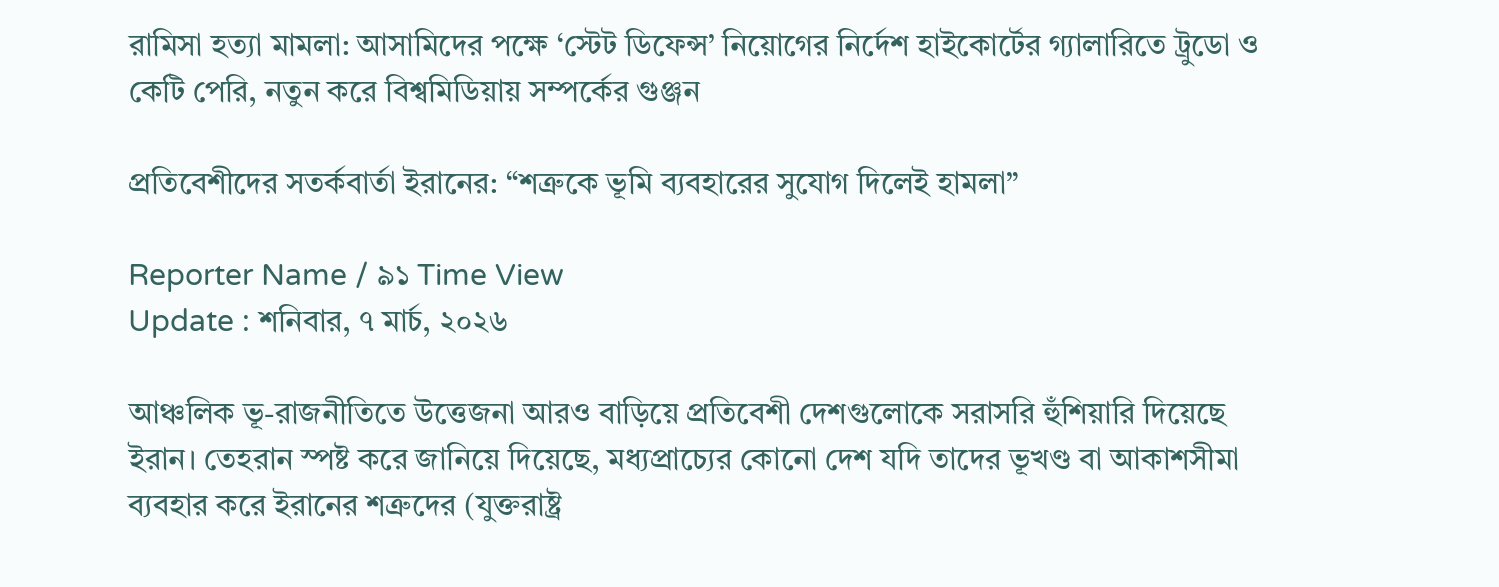রামিসা হত্যা মামলা: আসামিদের পক্ষে ‘স্টেট ডিফেন্স’ নিয়োগের নির্দেশ হাইকোর্টের গ্যালারিতে ট্রুডো ও কেটি পেরি, নতুন করে বিশ্বমিডিয়ায় সম্পর্কের গুঞ্জন

প্রতিবেশীদের সতর্কবার্তা ইরানের: “শত্রুকে ভূমি ব্যবহারের সুযোগ দিলেই হামলা”

Reporter Name / ৯১ Time View
Update : শনিবার, ৭ মার্চ, ২০২৬

আঞ্চলিক ভূ-রাজনীতিতে উত্তেজনা আরও বাড়িয়ে প্রতিবেশী দেশগুলোকে সরাসরি হুঁশিয়ারি দিয়েছে ইরান। তেহরান স্পষ্ট করে জানিয়ে দিয়েছে, মধ্যপ্রাচ্যের কোনো দেশ যদি তাদের ভূখণ্ড বা আকাশসীমা ব্যবহার করে ইরানের শত্রুদের (যুক্তরাষ্ট্র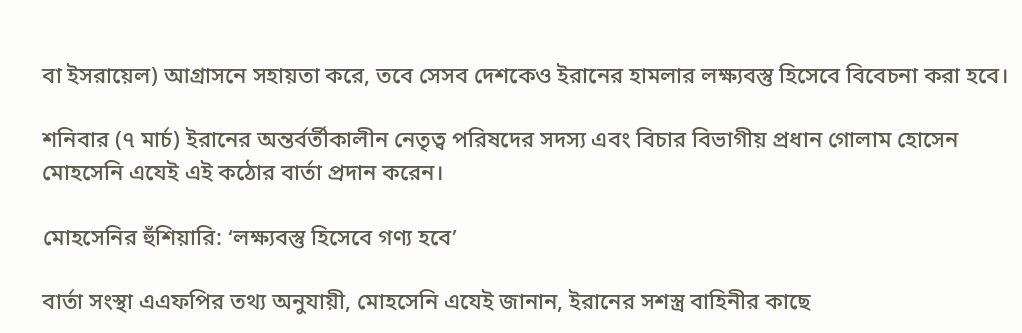বা ইসরায়েল) আগ্রাসনে সহায়তা করে, তবে সেসব দেশকেও ইরানের হামলার লক্ষ্যবস্তু হিসেবে বিবেচনা করা হবে।

শনিবার (৭ মার্চ) ইরানের অন্তর্বর্তীকালীন নেতৃত্ব পরিষদের সদস্য এবং বিচার বিভাগীয় প্রধান গোলাম হোসেন মোহসেনি এযেই এই কঠোর বার্তা প্রদান করেন।

মোহসেনির হুঁশিয়ারি: ‘লক্ষ্যবস্তু হিসেবে গণ্য হবে’

বার্তা সংস্থা এএফপির তথ্য অনুযায়ী, মোহসেনি এযেই জানান, ইরানের সশস্ত্র বাহিনীর কাছে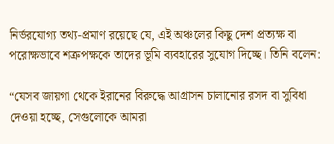নির্ভরযোগ্য তথ্য-প্রমাণ রয়েছে যে, এই অঞ্চলের কিছু দেশ প্রত্যক্ষ বা পরোক্ষভাবে শত্রুপক্ষকে তাদের ভূমি ব্যবহারের সুযোগ দিচ্ছে। তিনি বলেন:

“যেসব জায়গা থেকে ইরানের বিরুদ্ধে আগ্রাসন চালানোর রসদ বা সুবিধা দেওয়া হচ্ছে, সেগুলোকে আমরা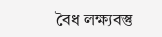বৈধ লক্ষ্যবস্তু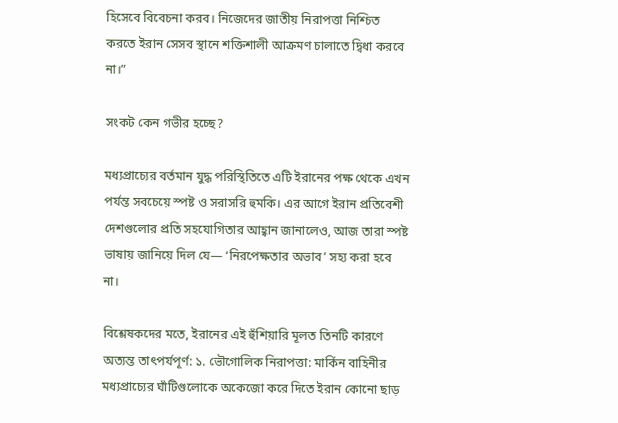হিসেবে বিবেচনা করব। নিজেদের জাতীয় নিরাপত্তা নিশ্চিত করতে ইরান সেসব স্থানে শক্তিশালী আক্রমণ চালাতে দ্বিধা করবে না।”

সংকট কেন গভীর হচ্ছে?

মধ্যপ্রাচ্যের বর্তমান যুদ্ধ পরিস্থিতিতে এটি ইরানের পক্ষ থেকে এখন পর্যন্ত সবচেয়ে স্পষ্ট ও সরাসরি হুমকি। এর আগে ইরান প্রতিবেশী দেশগুলোর প্রতি সহযোগিতার আহ্বান জানালেও, আজ তারা স্পষ্ট ভাষায় জানিয়ে দিল যে— ‘নিরপেক্ষতার অভাব’ সহ্য করা হবে না।

বিশ্লেষকদের মতে, ইরানের এই হুঁশিয়ারি মূলত তিনটি কারণে অত্যন্ত তাৎপর্যপূর্ণ: ১. ভৌগোলিক নিরাপত্তা: মার্কিন বাহিনীর মধ্যপ্রাচ্যের ঘাঁটিগুলোকে অকেজো করে দিতে ইরান কোনো ছাড়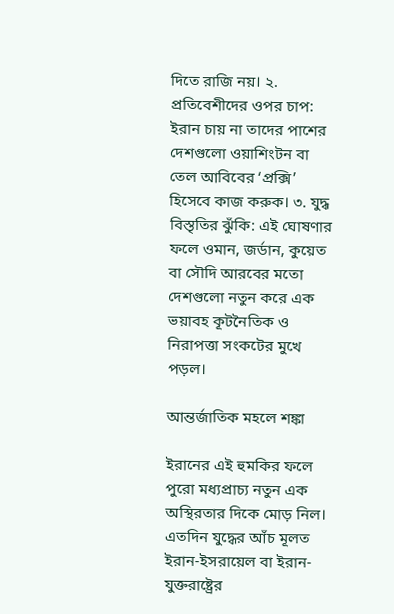দিতে রাজি নয়। ২. প্রতিবেশীদের ওপর চাপ: ইরান চায় না তাদের পাশের দেশগুলো ওয়াশিংটন বা তেল আবিবের ‘প্রক্সি’ হিসেবে কাজ করুক। ৩. যুদ্ধ বিস্তৃতির ঝুঁকি: এই ঘোষণার ফলে ওমান, জর্ডান, কুয়েত বা সৌদি আরবের মতো দেশগুলো নতুন করে এক ভয়াবহ কূটনৈতিক ও নিরাপত্তা সংকটের মুখে পড়ল।

আন্তর্জাতিক মহলে শঙ্কা

ইরানের এই হুমকির ফলে পুরো মধ্যপ্রাচ্য নতুন এক অস্থিরতার দিকে মোড় নিল। এতদিন যুদ্ধের আঁচ মূলত ইরান-ইসরায়েল বা ইরান-যুক্তরাষ্ট্রের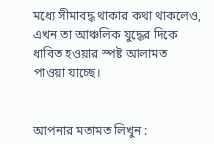মধ্যে সীমাবদ্ধ থাকার কথা থাকলেও, এখন তা আঞ্চলিক যুদ্ধের দিকে ধাবিত হওয়ার স্পষ্ট আলামত পাওয়া যাচ্ছে।


আপনার মতামত লিখুন :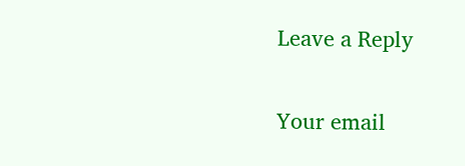Leave a Reply

Your email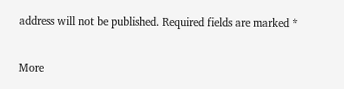address will not be published. Required fields are marked *

More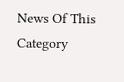News Of This Category